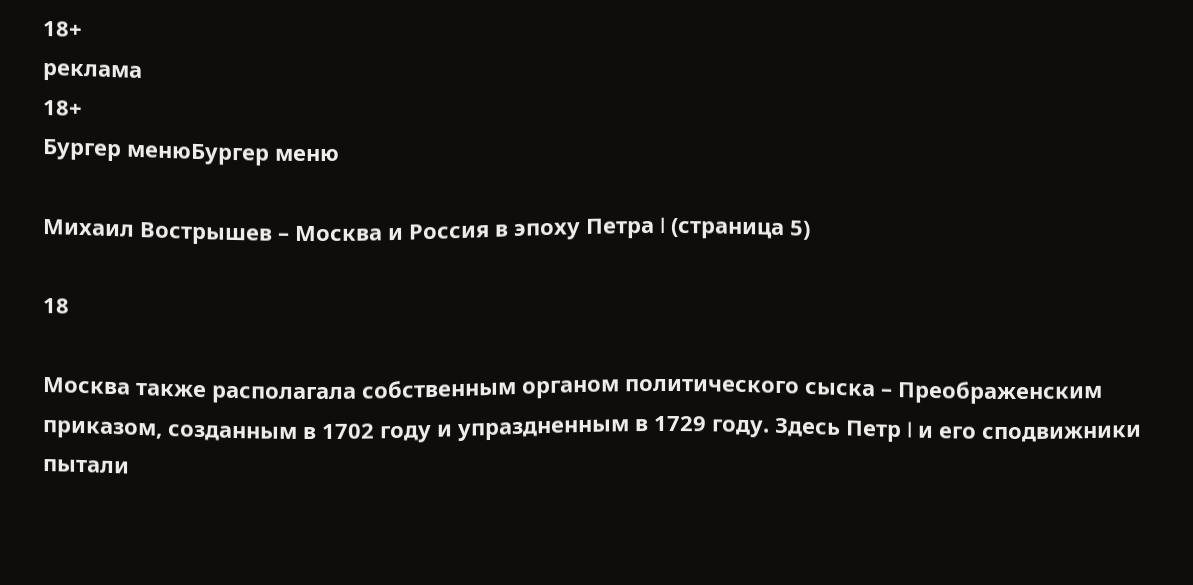18+
реклама
18+
Бургер менюБургер меню

Михаил Вострышев – Москва и Россия в эпоху Петра I (страница 5)

18

Москва также располагала собственным органом политического сыска – Преображенским приказом, созданным в 1702 году и упраздненным в 1729 году. Здесь Петр I и его сподвижники пытали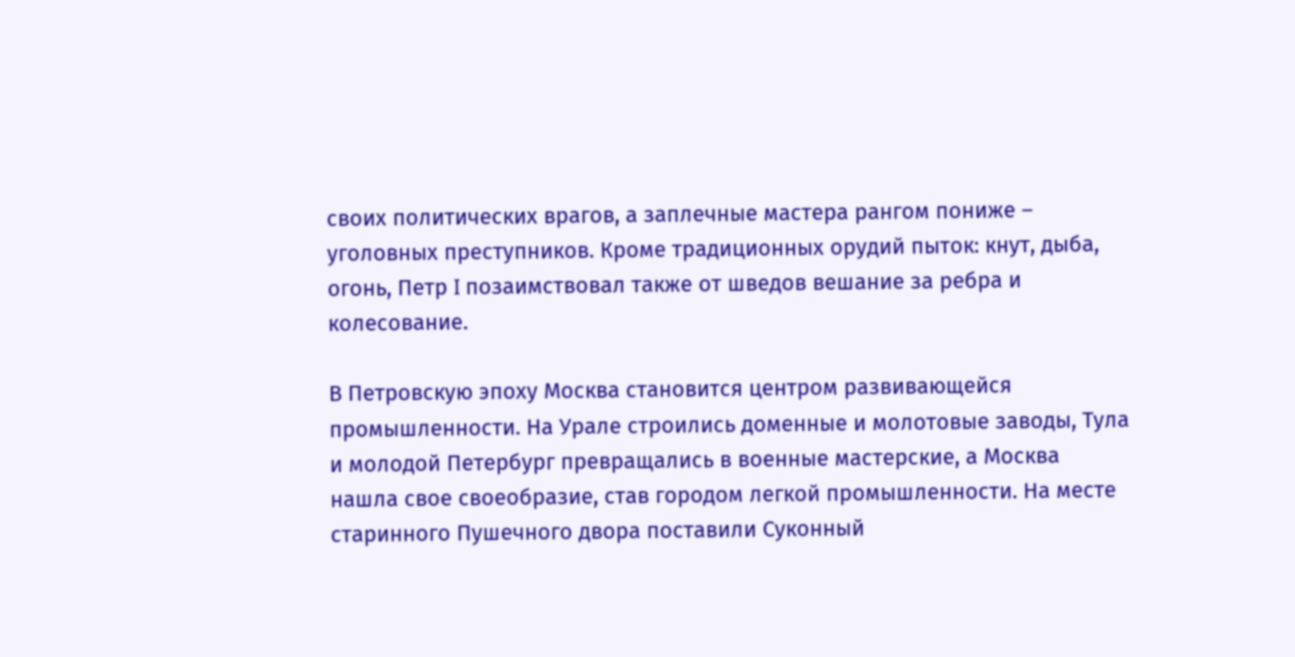своих политических врагов, а заплечные мастера рангом пониже – уголовных преступников. Кроме традиционных орудий пыток: кнут, дыба, огонь, Петр I позаимствовал также от шведов вешание за ребра и колесование.

В Петровскую эпоху Москва становится центром развивающейся промышленности. На Урале строились доменные и молотовые заводы, Тула и молодой Петербург превращались в военные мастерские, а Москва нашла свое своеобразие, став городом легкой промышленности. На месте старинного Пушечного двора поставили Суконный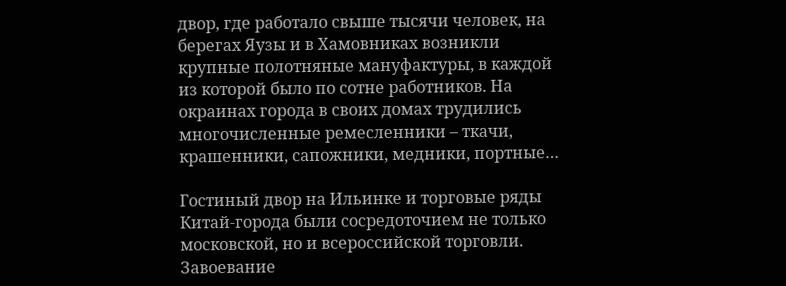двор, где работало свыше тысячи человек, на берегах Яузы и в Хамовниках возникли крупные полотняные мануфактуры, в каждой из которой было по сотне работников. На окраинах города в своих домах трудились многочисленные ремесленники – ткачи, крашенники, сапожники, медники, портные…

Гостиный двор на Ильинке и торговые ряды Китай-города были сосредоточием не только московской, но и всероссийской торговли. Завоевание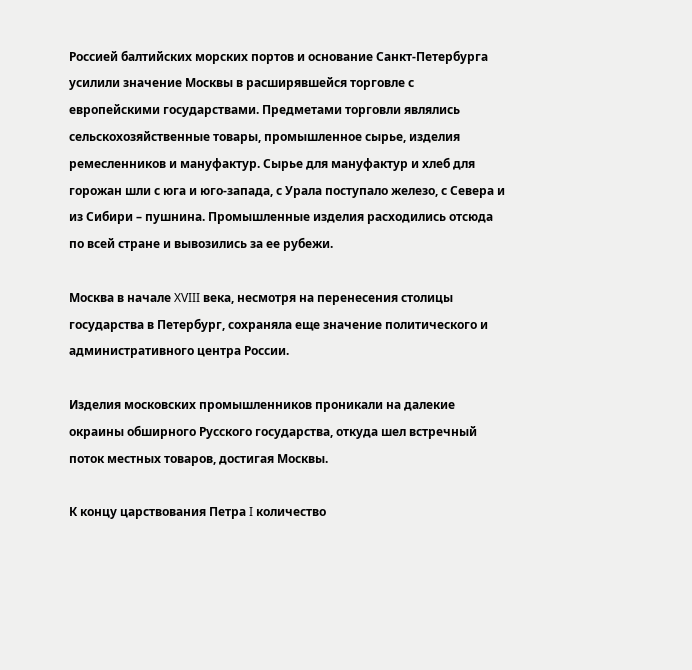Россией балтийских морских портов и основание Санкт-Петербурга усилили значение Москвы в расширявшейся торговле с европейскими государствами. Предметами торговли являлись сельскохозяйственные товары, промышленное сырье, изделия ремесленников и мануфактур. Сырье для мануфактур и хлеб для горожан шли с юга и юго-запада, с Урала поступало железо, с Севера и из Сибири – пушнина. Промышленные изделия расходились отсюда по всей стране и вывозились за ее рубежи.

Москва в начале XVIII века, несмотря на перенесения столицы государства в Петербург, сохраняла еще значение политического и административного центра России.

Изделия московских промышленников проникали на далекие окраины обширного Русского государства, откуда шел встречный поток местных товаров, достигая Москвы.

К концу царствования Петра I количество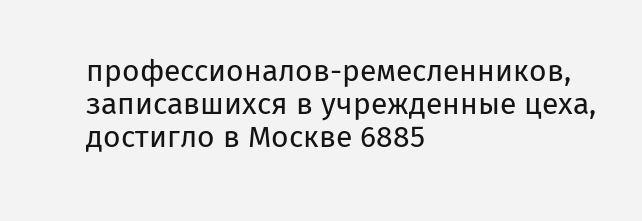профессионалов-ремесленников, записавшихся в учрежденные цеха, достигло в Москве 6885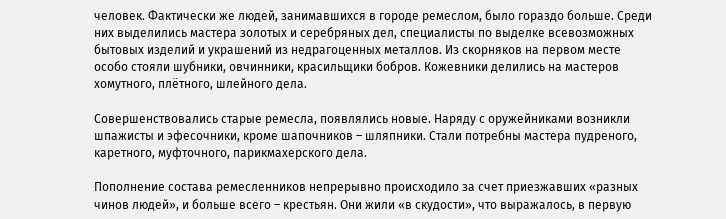человек. Фактически же людей, занимавшихся в городе ремеслом, было гораздо больше. Среди них выделились мастера золотых и серебряных дел, специалисты по выделке всевозможных бытовых изделий и украшений из недрагоценных металлов. Из скорняков на первом месте особо стояли шубники, овчинники, красильщики бобров. Кожевники делились на мастеров хомутного, плётного, шлейного дела.

Совершенствовались старые ремесла, появлялись новые. Наряду с оружейниками возникли шпажисты и эфесочники, кроме шапочников – шляпники. Стали потребны мастера пудреного, каретного, муфточного, парикмахерского дела.

Пополнение состава ремесленников непрерывно происходило за счет приезжавших «разных чинов людей», и больше всего – крестьян. Они жили «в скудости», что выражалось, в первую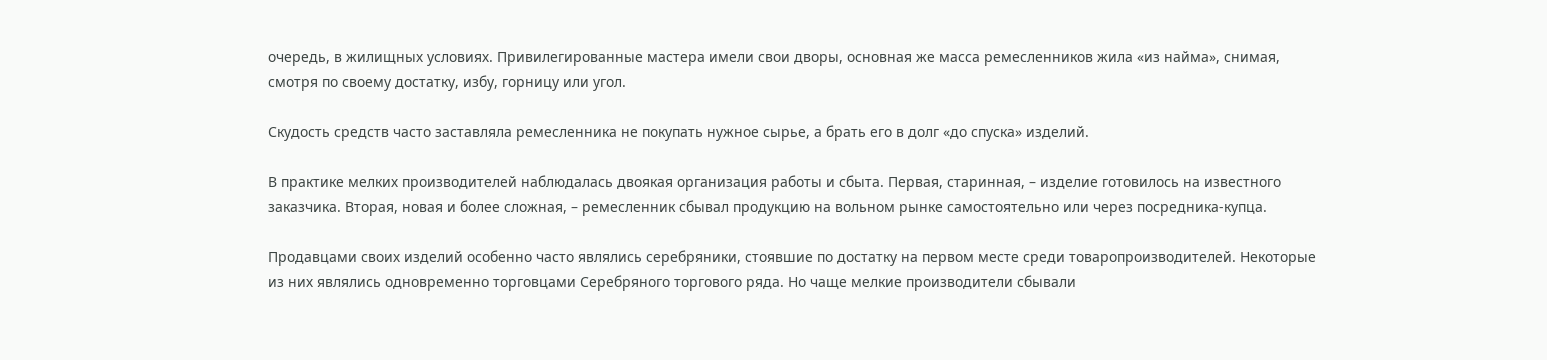очередь, в жилищных условиях. Привилегированные мастера имели свои дворы, основная же масса ремесленников жила «из найма», снимая, смотря по своему достатку, избу, горницу или угол.

Скудость средств часто заставляла ремесленника не покупать нужное сырье, а брать его в долг «до спуска» изделий.

В практике мелких производителей наблюдалась двоякая организация работы и сбыта. Первая, старинная, – изделие готовилось на известного заказчика. Вторая, новая и более сложная, – ремесленник сбывал продукцию на вольном рынке самостоятельно или через посредника-купца.

Продавцами своих изделий особенно часто являлись серебряники, стоявшие по достатку на первом месте среди товаропроизводителей. Некоторые из них являлись одновременно торговцами Серебряного торгового ряда. Но чаще мелкие производители сбывали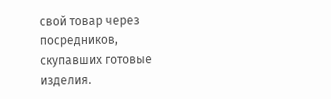свой товар через посредников, скупавших готовые изделия.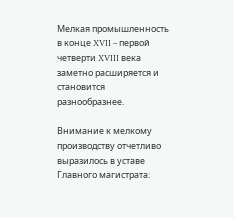Мелкая промышленность в конце XVII – первой четверти XVIII века заметно расширяется и становится разнообразнее.

Внимание к мелкому производству отчетливо выразилось в уставе Главного магистрата: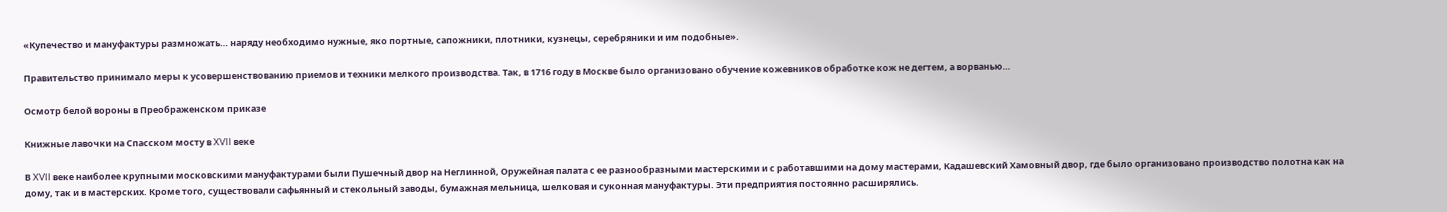«Купечество и мануфактуры размножать… наряду необходимо нужные, яко портные, сапожники, плотники, кузнецы, серебряники и им подобные».

Правительство принимало меры к усовершенствованию приемов и техники мелкого производства. Так, в 1716 году в Москве было организовано обучение кожевников обработке кож не дегтем, а ворванью…

Осмотр белой вороны в Преображенском приказе

Книжные лавочки на Спасском мосту в XVII веке

В XVII веке наиболее крупными московскими мануфактурами были Пушечный двор на Неглинной, Оружейная палата с ее разнообразными мастерскими и с работавшими на дому мастерами, Кадашевский Хамовный двор, где было организовано производство полотна как на дому, так и в мастерских. Кроме того, существовали сафьянный и стекольный заводы, бумажная мельница, шелковая и суконная мануфактуры. Эти предприятия постоянно расширялись.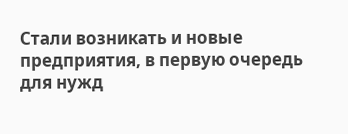Стали возникать и новые предприятия, в первую очередь для нужд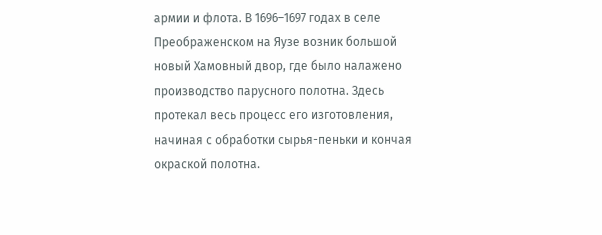армии и флота. В 1696–1697 годах в селе Преображенском на Яузе возник большой новый Хамовный двор, где было налажено производство парусного полотна. Здесь протекал весь процесс его изготовления, начиная с обработки сырья-пеньки и кончая окраской полотна.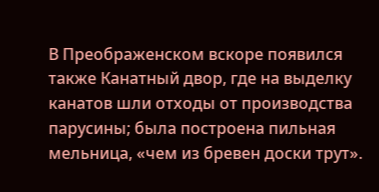В Преображенском вскоре появился также Канатный двор, где на выделку канатов шли отходы от производства парусины; была построена пильная мельница, «чем из бревен доски трут».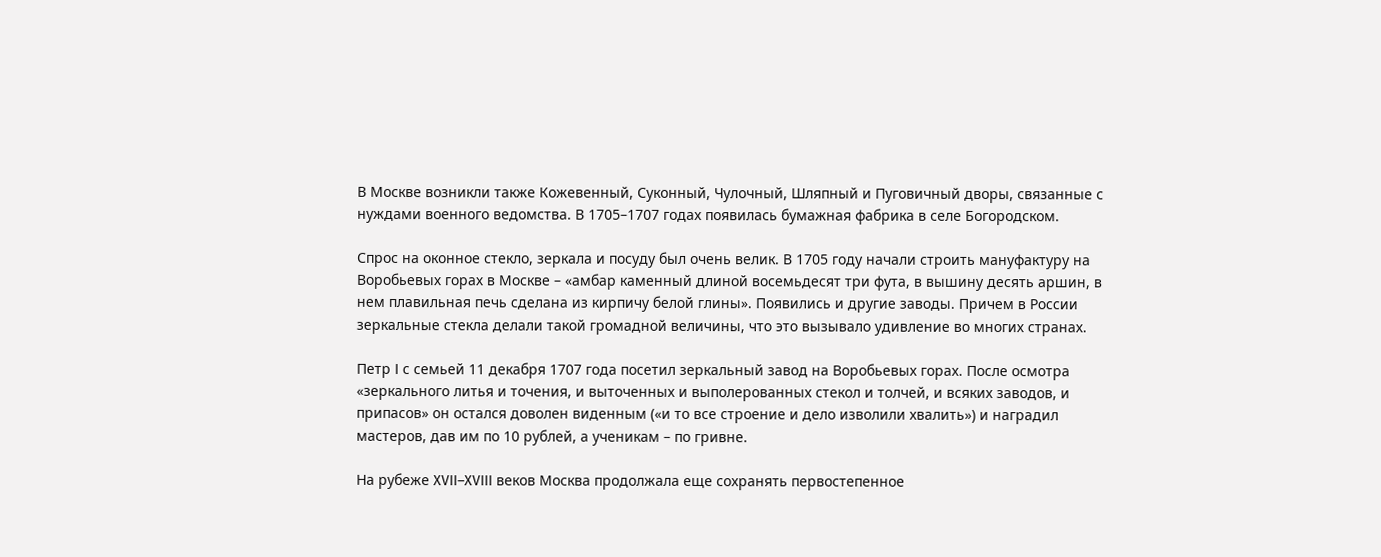В Москве возникли также Кожевенный, Суконный, Чулочный, Шляпный и Пуговичный дворы, связанные с нуждами военного ведомства. В 1705–1707 годах появилась бумажная фабрика в селе Богородском.

Спрос на оконное стекло, зеркала и посуду был очень велик. В 1705 году начали строить мануфактуру на Воробьевых горах в Москве – «амбар каменный длиной восемьдесят три фута, в вышину десять аршин, в нем плавильная печь сделана из кирпичу белой глины». Появились и другие заводы. Причем в России зеркальные стекла делали такой громадной величины, что это вызывало удивление во многих странах.

Петр I с семьей 11 декабря 1707 года посетил зеркальный завод на Воробьевых горах. После осмотра «зеркального литья и точения, и выточенных и выполерованных стекол и толчей, и всяких заводов, и припасов» он остался доволен виденным («и то все строение и дело изволили хвалить») и наградил мастеров, дав им по 10 рублей, а ученикам – по гривне.

На рубеже XVII–XVIII веков Москва продолжала еще сохранять первостепенное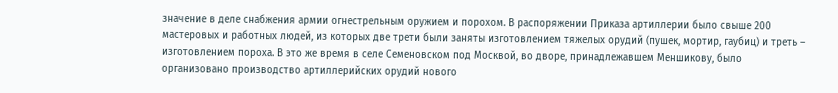значение в деле снабжения армии огнестрельным оружием и порохом. В распоряжении Приказа артиллерии было свыше 200 мастеровых и работных людей, из которых две трети были заняты изготовлением тяжелых орудий (пушек, мортир, гаубиц) и треть – изготовлением пороха. В это же время в селе Семеновском под Москвой, во дворе, принадлежавшем Меншикову, было организовано производство артиллерийских орудий нового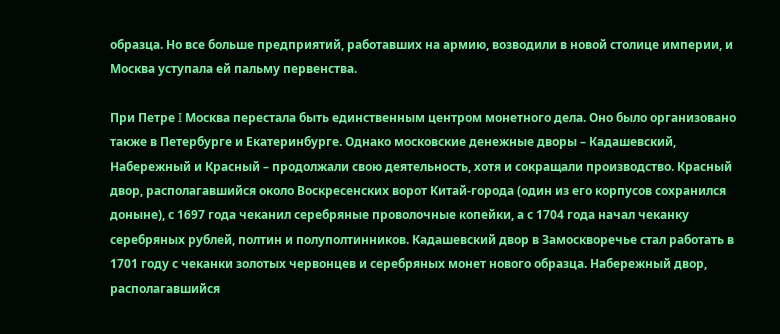образца. Но все больше предприятий, работавших на армию, возводили в новой столице империи, и Москва уступала ей пальму первенства.

При Петре I Москва перестала быть единственным центром монетного дела. Оно было организовано также в Петербурге и Екатеринбурге. Однако московские денежные дворы – Кадашевский, Набережный и Красный – продолжали свою деятельность, хотя и сокращали производство. Красный двор, располагавшийся около Воскресенских ворот Китай-города (один из его корпусов сохранился доныне), с 1697 года чеканил серебряные проволочные копейки, а с 1704 года начал чеканку серебряных рублей, полтин и полуполтинников. Кадашевский двор в Замоскворечье стал работать в 1701 году с чеканки золотых червонцев и серебряных монет нового образца. Набережный двор, располагавшийся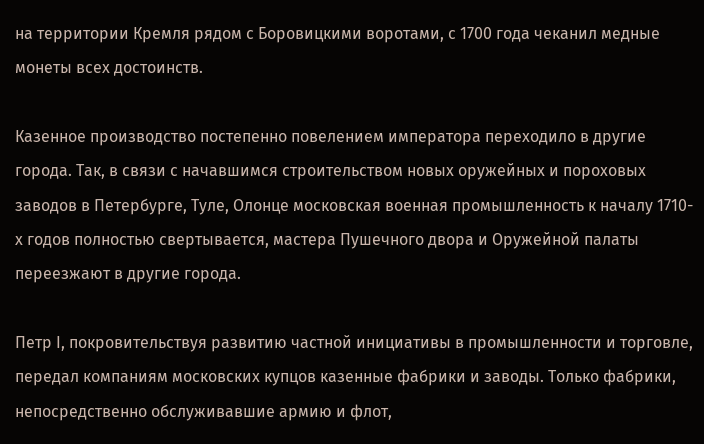на территории Кремля рядом с Боровицкими воротами, с 1700 года чеканил медные монеты всех достоинств.

Казенное производство постепенно повелением императора переходило в другие города. Так, в связи с начавшимся строительством новых оружейных и пороховых заводов в Петербурге, Туле, Олонце московская военная промышленность к началу 1710-х годов полностью свертывается, мастера Пушечного двора и Оружейной палаты переезжают в другие города.

Петр I, покровительствуя развитию частной инициативы в промышленности и торговле, передал компаниям московских купцов казенные фабрики и заводы. Только фабрики, непосредственно обслуживавшие армию и флот,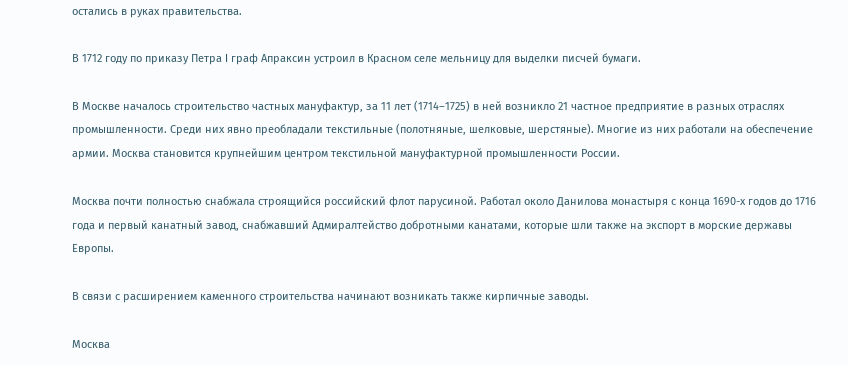остались в руках правительства.

В 1712 году по приказу Петра I граф Апраксин устроил в Красном селе мельницу для выделки писчей бумаги.

В Москве началось строительство частных мануфактур, за 11 лет (1714–1725) в ней возникло 21 частное предприятие в разных отраслях промышленности. Среди них явно преобладали текстильные (полотняные, шелковые, шерстяные). Многие из них работали на обеспечение армии. Москва становится крупнейшим центром текстильной мануфактурной промышленности России.

Москва почти полностью снабжала строящийся российский флот парусиной. Работал около Данилова монастыря с конца 1690-х годов до 1716 года и первый канатный завод, снабжавший Адмиралтейство добротными канатами, которые шли также на экспорт в морские державы Европы.

В связи с расширением каменного строительства начинают возникать также кирпичные заводы.

Москва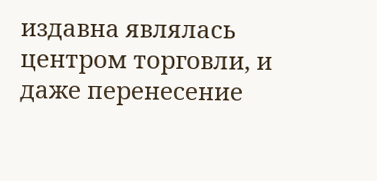издавна являлась центром торговли, и даже перенесение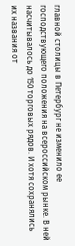главной столицы в Петербург не изменило ее господствующего положения на всероссийском рынке. В ней насчитывалось до 150 торговых рядов. И хотя сохранялись их названия от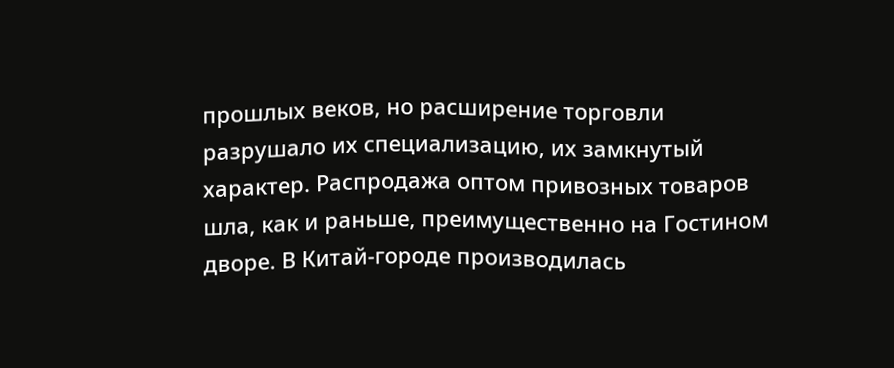прошлых веков, но расширение торговли разрушало их специализацию, их замкнутый характер. Распродажа оптом привозных товаров шла, как и раньше, преимущественно на Гостином дворе. В Китай-городе производилась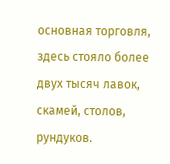основная торговля, здесь стояло более двух тысяч лавок, скамей, столов, рундуков.